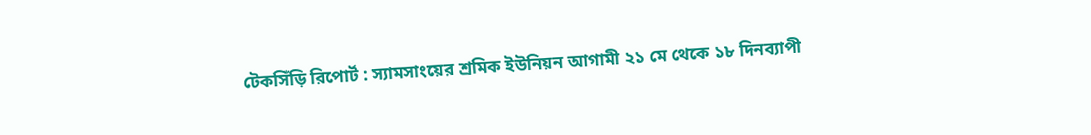টেকসিঁড়ি রিপোর্ট : স্যামসাংয়ের শ্রমিক ইউনিয়ন আগামী ২১ মে থেকে ১৮ দিনব্যাপী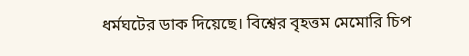ধর্মঘটের ডাক দিয়েছে। বিশ্বের বৃহত্তম মেমোরি চিপ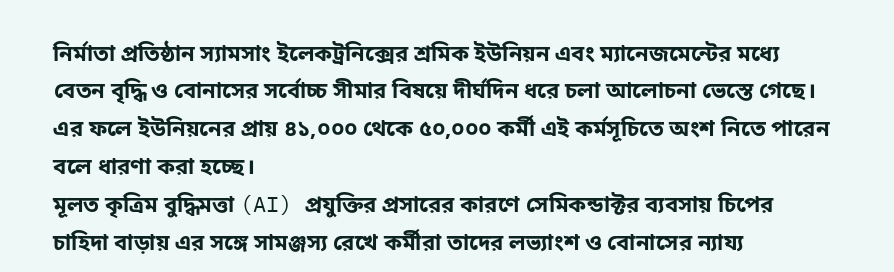নির্মাতা প্রতিষ্ঠান স্যামসাং ইলেকট্রনিক্সের শ্রমিক ইউনিয়ন এবং ম্যানেজমেন্টের মধ্যে বেতন বৃদ্ধি ও বোনাসের সর্বোচ্চ সীমার বিষয়ে দীর্ঘদিন ধরে চলা আলোচনা ভেস্তে গেছে। এর ফলে ইউনিয়নের প্রায় ৪১,০০০ থেকে ৫০,০০০ কর্মী এই কর্মসূচিতে অংশ নিতে পারেন বলে ধারণা করা হচ্ছে।
মূলত কৃত্রিম বুদ্ধিমত্তা (AI) প্রযুক্তির প্রসারের কারণে সেমিকন্ডাক্টর ব্যবসায় চিপের চাহিদা বাড়ায় এর সঙ্গে সামঞ্জস্য রেখে কর্মীরা তাদের লভ্যাংশ ও বোনাসের ন্যায্য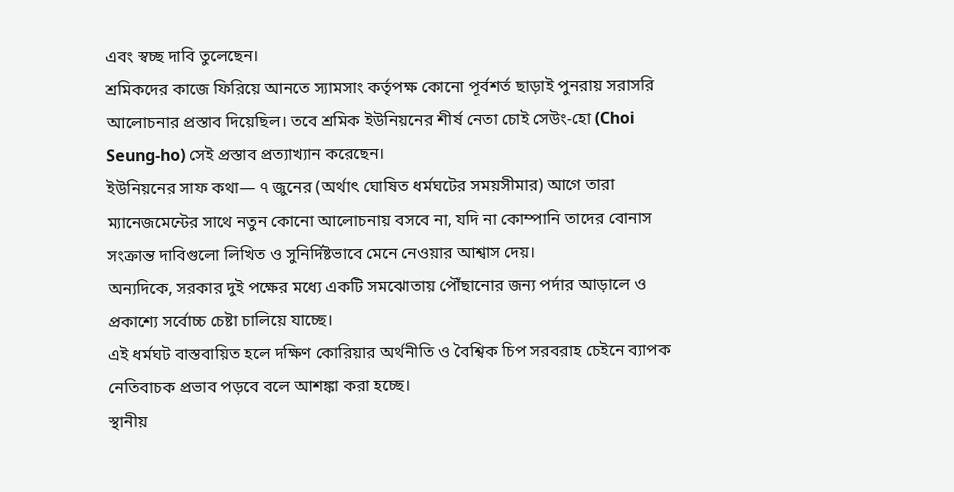এবং স্বচ্ছ দাবি তুলেছেন।
শ্রমিকদের কাজে ফিরিয়ে আনতে স্যামসাং কর্তৃপক্ষ কোনো পূর্বশর্ত ছাড়াই পুনরায় সরাসরি আলোচনার প্রস্তাব দিয়েছিল। তবে শ্রমিক ইউনিয়নের শীর্ষ নেতা চোই সেউং-হো (Choi Seung-ho) সেই প্রস্তাব প্রত্যাখ্যান করেছেন।
ইউনিয়নের সাফ কথা— ৭ জুনের (অর্থাৎ ঘোষিত ধর্মঘটের সময়সীমার) আগে তারা ম্যানেজমেন্টের সাথে নতুন কোনো আলোচনায় বসবে না, যদি না কোম্পানি তাদের বোনাস সংক্রান্ত দাবিগুলো লিখিত ও সুনির্দিষ্টভাবে মেনে নেওয়ার আশ্বাস দেয়।
অন্যদিকে, সরকার দুই পক্ষের মধ্যে একটি সমঝোতায় পৌঁছানোর জন্য পর্দার আড়ালে ও প্রকাশ্যে সর্বোচ্চ চেষ্টা চালিয়ে যাচ্ছে।
এই ধর্মঘট বাস্তবায়িত হলে দক্ষিণ কোরিয়ার অর্থনীতি ও বৈশ্বিক চিপ সরবরাহ চেইনে ব্যাপক নেতিবাচক প্রভাব পড়বে বলে আশঙ্কা করা হচ্ছে।
স্থানীয়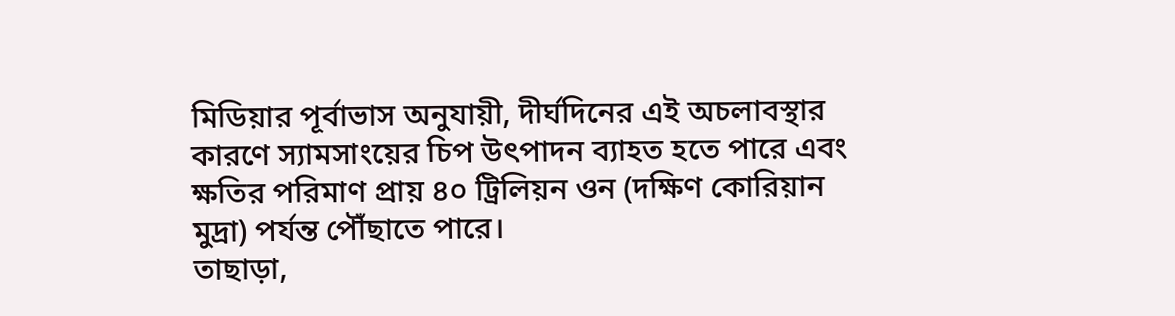মিডিয়ার পূর্বাভাস অনুযায়ী, দীর্ঘদিনের এই অচলাবস্থার কারণে স্যামসাংয়ের চিপ উৎপাদন ব্যাহত হতে পারে এবং ক্ষতির পরিমাণ প্রায় ৪০ ট্রিলিয়ন ওন (দক্ষিণ কোরিয়ান মুদ্রা) পর্যন্ত পৌঁছাতে পারে।
তাছাড়া,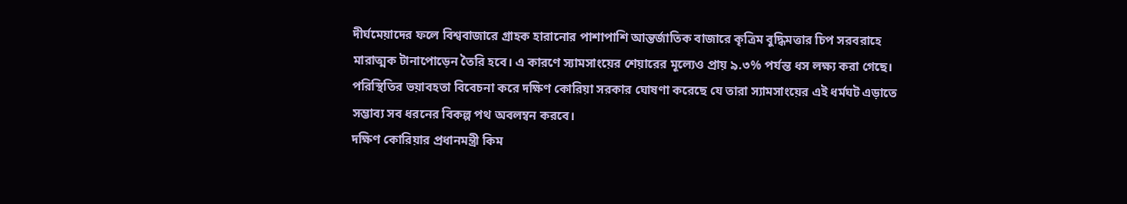দীর্ঘমেয়াদের ফলে বিশ্ববাজারে গ্রাহক হারানোর পাশাপাশি আন্তর্জাতিক বাজারে কৃত্রিম বুদ্ধিমত্তার চিপ সরবরাহে মারাত্মক টানাপোড়েন তৈরি হবে। এ কারণে স্যামসাংয়ের শেয়ারের মূল্যেও প্রায় ৯.৩% পর্যন্ত ধস লক্ষ্য করা গেছে।
পরিস্থিতির ভয়াবহতা বিবেচনা করে দক্ষিণ কোরিয়া সরকার ঘোষণা করেছে যে তারা স্যামসাংয়ের এই ধর্মঘট এড়াতে সম্ভাব্য সব ধরনের বিকল্প পথ অবলম্বন করবে।
দক্ষিণ কোরিয়ার প্রধানমন্ত্রী কিম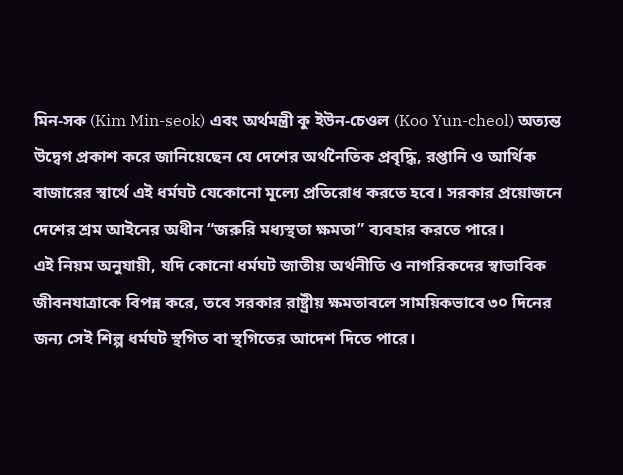মিন-সক (Kim Min-seok) এবং অর্থমন্ত্রী কু ইউন-চেওল (Koo Yun-cheol) অত্যন্ত উদ্বেগ প্রকাশ করে জানিয়েছেন যে দেশের অর্থনৈতিক প্রবৃদ্ধি, রপ্তানি ও আর্থিক বাজারের স্বার্থে এই ধর্মঘট যেকোনো মূল্যে প্রতিরোধ করতে হবে। সরকার প্রয়োজনে দেশের শ্রম আইনের অধীন “জরুরি মধ্যস্থতা ক্ষমতা” ব্যবহার করতে পারে।
এই নিয়ম অনুযায়ী, যদি কোনো ধর্মঘট জাতীয় অর্থনীতি ও নাগরিকদের স্বাভাবিক জীবনযাত্রাকে বিপন্ন করে, তবে সরকার রাষ্ট্রীয় ক্ষমতাবলে সাময়িকভাবে ৩০ দিনের জন্য সেই শিল্প ধর্মঘট স্থগিত বা স্থগিতের আদেশ দিতে পারে।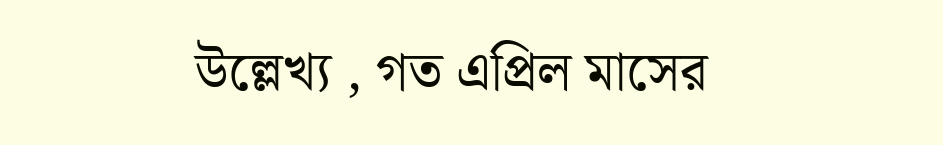উল্লেখ্য , গত এপ্রিল মাসের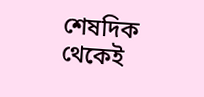শেষদিক থেকেই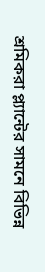শ্রমিকরা প্ল্যান্টের সামনে বিভিন্ন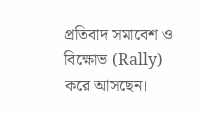প্রতিবাদ সমাবেশ ও বিক্ষোভ (Rally) করে আসছেন।